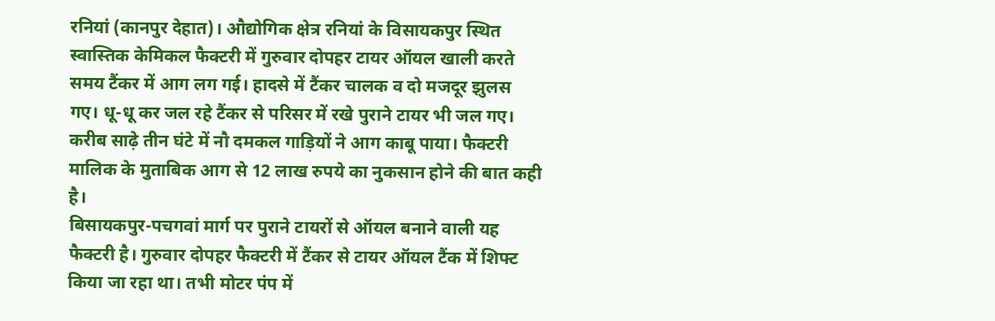रनियां (कानपुर देहात)। औद्योगिक क्षेत्र रनियां के विसायकपुर स्थित स्वास्तिक केमिकल फैक्टरी में गुरुवार दोपहर टायर ऑयल खाली करते समय टैंकर में आग लग गई। हादसे में टैंकर चालक व दो मजदूर झुलस गए। धू-धू कर जल रहे टैंकर से परिसर में रखे पुराने टायर भी जल गए। करीब साढ़े तीन घंटे में नौ दमकल गाड़ियों ने आग काबू पाया। फैक्टरी मालिक के मुताबिक आग से 12 लाख रुपये का नुकसान होने की बात कही है।
बिसायकपुर-पचगवां मार्ग पर पुराने टायरों से ऑयल बनाने वाली यह फैक्टरी है। गुरुवार दोपहर फैक्टरी में टैंकर से टायर ऑयल टैंक में शिफ्ट किया जा रहा था। तभी मोटर पंप में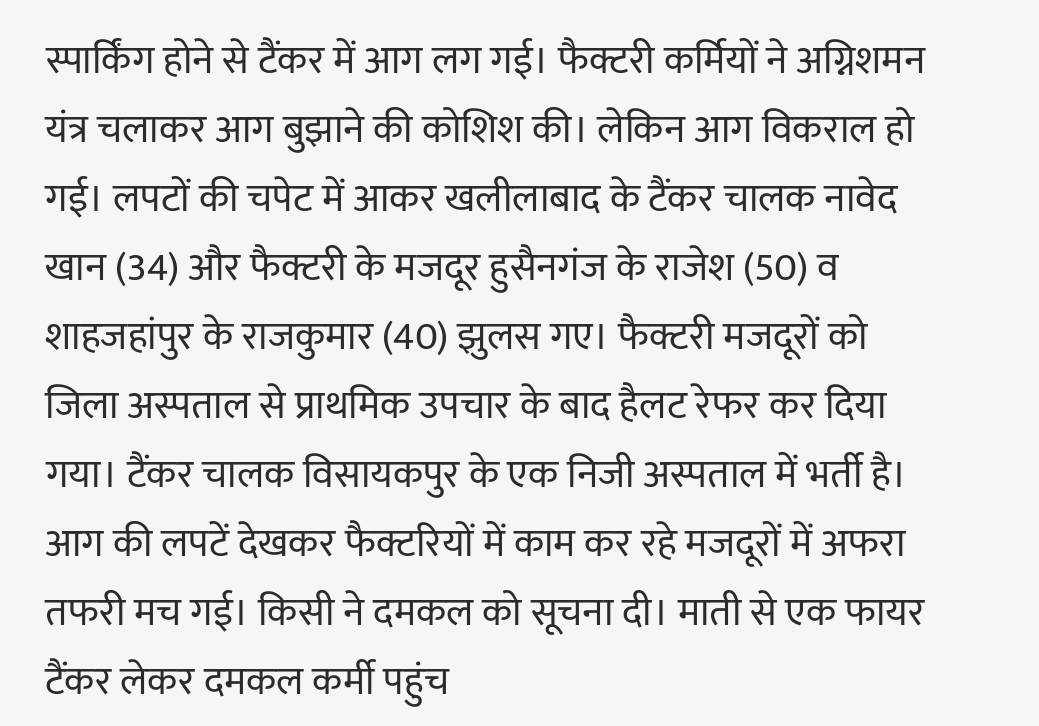स्पार्किंग होने से टैंकर में आग लग गई। फैक्टरी कर्मियों ने अग्निशमन यंत्र चलाकर आग बुझाने की कोशिश की। लेकिन आग विकराल हो गई। लपटों की चपेट में आकर खलीलाबाद के टैंकर चालक नावेद खान (34) और फैक्टरी के मजदूर हुसैनगंज के राजेश (50) व शाहजहांपुर के राजकुमार (40) झुलस गए। फैक्टरी मजदूरों को जिला अस्पताल से प्राथमिक उपचार के बाद हैलट रेफर कर दिया गया। टैंकर चालक विसायकपुर के एक निजी अस्पताल में भर्ती है। आग की लपटें देखकर फैक्टरियों में काम कर रहे मजदूरों में अफरा तफरी मच गई। किसी ने दमकल को सूचना दी। माती से एक फायर टैंकर लेकर दमकल कर्मी पहुंच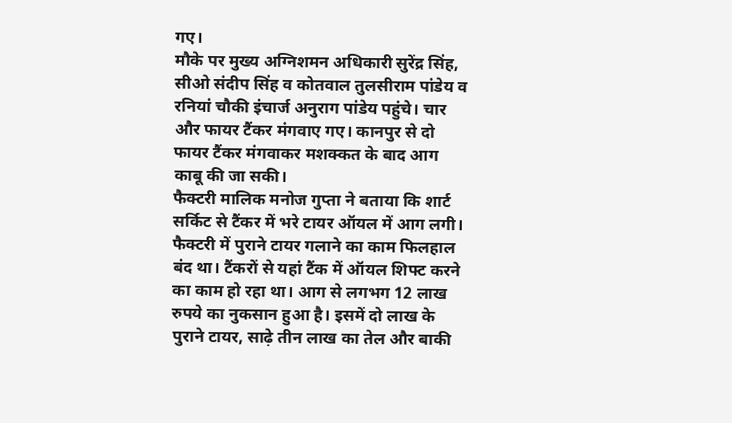गए।
मौके पर मुख्य अग्निशमन अधिकारी सुरेंद्र सिंह, सीओ संदीप सिंह व कोतवाल तुलसीराम पांडेय व रनियां चौकी इंचार्ज अनुराग पांडेय पहुंचे। चार और फायर टैंकर मंगवाए गए। कानपुर से दो फायर टैंकर मंगवाकर मशक्कत के बाद आग काबू की जा सकी।
फैक्टरी मालिक मनोज गुप्ता ने बताया कि शार्ट सर्किट से टैंकर में भरे टायर ऑयल में आग लगी। फैक्टरी में पुराने टायर गलाने का काम फिलहाल बंद था। टैंकरों से यहां टैंक में ऑयल शिफ्ट करने का काम हो रहा था। आग से लगभग 12 लाख रुपये का नुकसान हुआ है। इसमें दो लाख के पुराने टायर, साढ़े तीन लाख का तेल और बाकी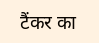टैंकर का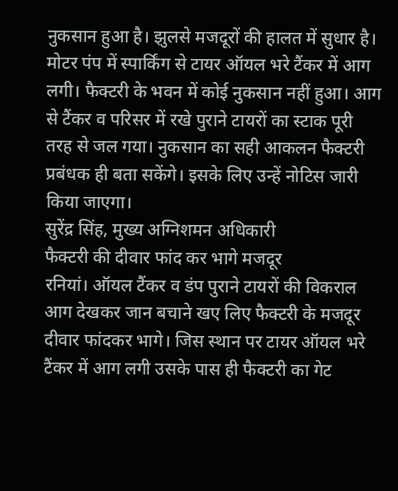नुकसान हुआ है। झुलसे मजदूरों की हालत में सुधार है।
मोटर पंप में स्पार्किंग से टायर ऑयल भरे टैंकर में आग लगी। फैक्टरी के भवन में कोई नुकसान नहीं हुआ। आग से टैंकर व परिसर में रखे पुराने टायरों का स्टाक पूरी तरह से जल गया। नुकसान का सही आकलन फैक्टरी प्रबंधक ही बता सकेंगे। इसके लिए उन्हें नोटिस जारी किया जाएगा।
सुरेंद्र सिंह, मुख्य अग्निशमन अधिकारी
फैक्टरी की दीवार फांद कर भागे मजदूर
रनियां। ऑयल टैंकर व डंप पुराने टायरों की विकराल आग देखकर जान बचाने खए लिए फैक्टरी के मजदूर दीवार फांदकर भागे। जिस स्थान पर टायर ऑयल भरे टैंकर में आग लगी उसके पास ही फैक्टरी का गेट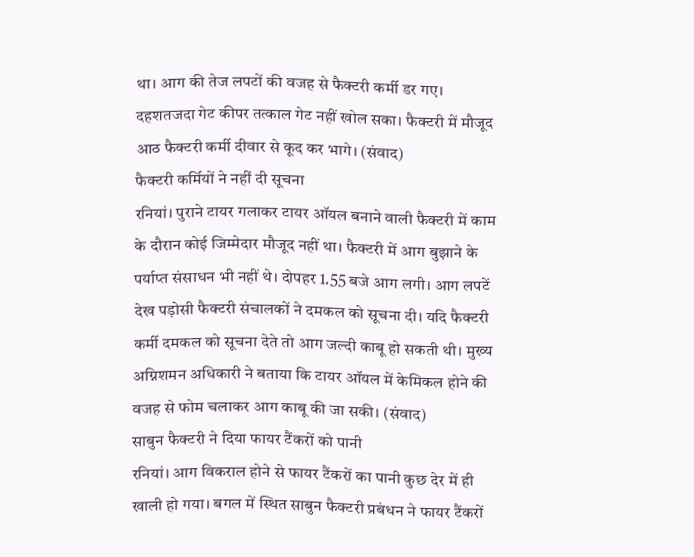था। आग की तेज लपटों की वजह से फैक्टरी कर्मी डर गए। दहशतजदा गेट कीपर तत्काल गेट नहीं खोल सका। फैक्टरी में मौजूद आठ फैक्टरी कर्मी दीवार से कूद कर भागे। (संवाद)
फैक्टरी कर्मियों ने नहीं दी सूचना
रनियां। पुराने टायर गलाकर टायर ऑयल बनाने वाली फैक्टरी में काम के दौरान कोई जिम्मेदार मौजूद नहीं था। फैक्टरी में आग बुझाने के पर्याप्त संसाधन भी नहीं थे। दोपहर 1.55 बजे आग लगी। आग लपटें देख पड़ोसी फैक्टरी संचालकों ने दमकल को सूचना दी। यदि फैक्टरी कर्मी दमकल को सूचना देते तो आग जल्दी काबू हो सकती थी। मुख्य अग्निशमन अधिकारी ने बताया कि टायर ऑयल में केमिकल होने की वजह से फोम चलाकर आग काबू की जा सकी। (संवाद)
साबुन फैक्टरी ने दिया फायर टैंकरों को पानी
रनियां। आग विकराल होने से फायर टैंकरों का पानी कुछ देर में ही खाली हो गया। बगल में स्थित साबुन फैक्टरी प्रबंधन ने फायर टैंकरों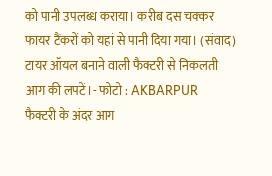को पानी उपलब्ध कराया। करीब दस चक्कर फायर टैंकरों को यहां से पानी दिया गया। (संवाद)
टायर ऑयल बनाने वाली फैक्टरी से निकलती आग की लपटें।- फोटो : AKBARPUR
फैक्टरी के अंदर आग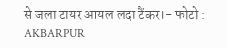से जला टायर आयल लदा टैंकर।- फोटो : AKBARPUR